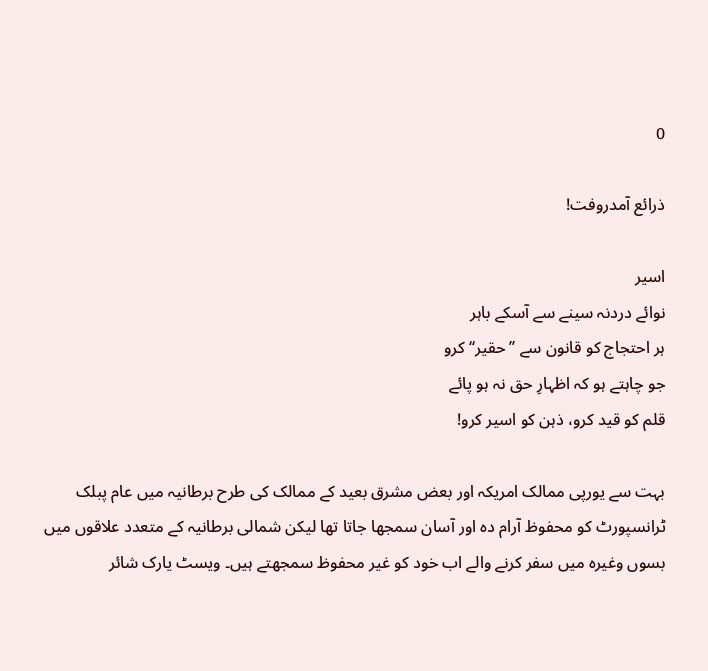0

ذرائع آمدروفت!

اسیر
نوائے دردنہ سینے سے آسکے باہر
ہر احتجاج کو قانون سے ’’حقیر‘‘ کرو
جو چاہتے ہو کہ اظہارِ حق نہ ہو پائے
قلم کو قید کرو، ذہن کو اسیر کرو!

بہت سے یورپی ممالک امریکہ اور بعض مشرق بعید کے ممالک کی طرح برطانیہ میں عام پبلک ٹرانسپورٹ کو محفوظ آرام دہ اور آسان سمجھا جاتا تھا لیکن شمالی برطانیہ کے متعدد علاقوں میں بسوں وغیرہ میں سفر کرنے والے اب خود کو غیر محفوظ سمجھتے ہیں۔ ویسٹ یارک شائر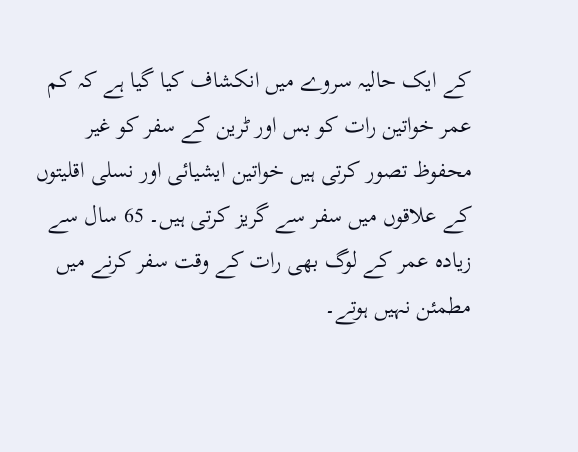کے ایک حالیہ سروے میں انکشاف کیا گیا ہے کہ کم عمر خواتین رات کو بس اور ٹرین کے سفر کو غیر محفوظ تصور کرتی ہیں خواتین ایشیائی اور نسلی اقلیتوں کے علاقوں میں سفر سے گریز کرتی ہیں۔ 65 سال سے زیادہ عمر کے لوگ بھی رات کے وقت سفر کرنے میں مطمئن نہیں ہوتے۔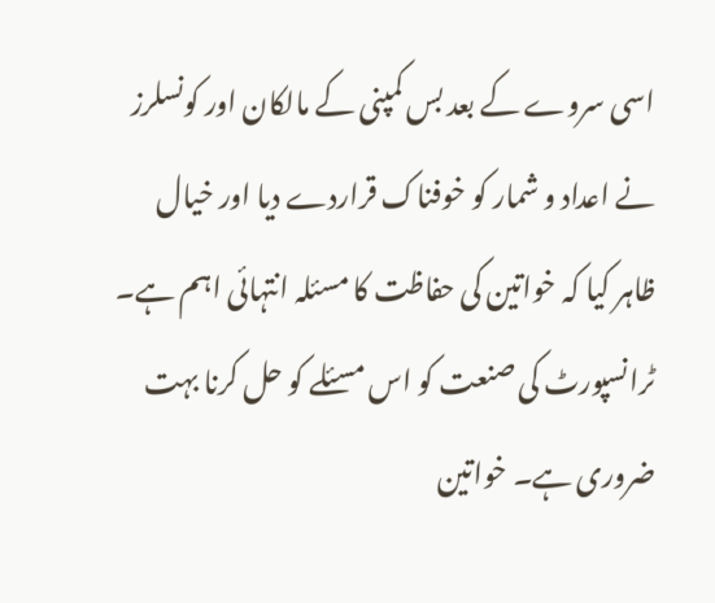اسی سروے کے بعد بس کمپنی کے مالکان اور کونسلرز نے اعداد و شمار کو خوفناک قراردے دیا اور خیال ظاہر کیا کہ خواتین کی حفاظت کا مسئلہ انتہائی اہم ہے۔ ٹرانسپورٹ کی صنعت کو اس مسئلے کو حل کرنا بہت ضروری ہے۔ خواتین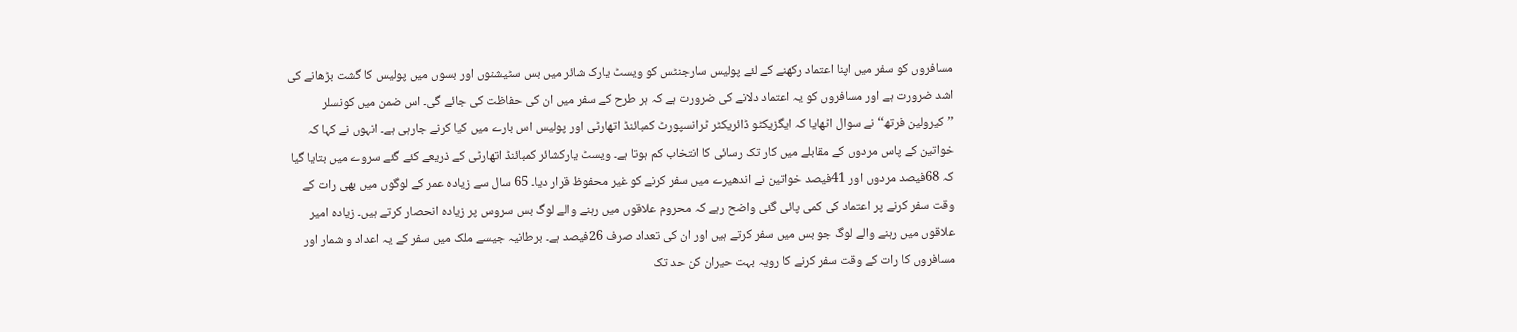مسافروں کو سفر میں اپنا اعتماد رکھنے کے لئے پولیس سارجنٹس کو ویسٹ یارک شائر میں بس سٹیشنوں اور بسوں میں پولیس کا گشت بڑھانے کی اشد ضرورت ہے اور مسافروں کو یہ اعتماد دلانے کی ضرورت ہے کہ ہر طرح کے سفر میں ان کی حفاظت کی جائے گی۔ اس ضمن میں کونسلر ’’کیرولین فرتھ‘‘ نے سوال اٹھایا کہ ایگزیکٹو ڈائریکٹر ٹرانسپورٹ کمبائنڈ اتھارٹی اور پولیس اس بارے میں کیا کرنے جارہی ہے۔ انہوں نے کہا کہ خواتین کے پاس مردوں کے مقابلے میں کار تک رسائی کا انتخاب کم ہوتا ہے۔ ویسٹ یارکشائر کمبائنڈ اتھارٹی کے ذریعے کئے گئے سروے میں بتایا گیا کہ 68فیصد مردوں اور 41فیصد خواتین نے اندھیرے میں سفر کرنے کو غیر محفوظ قرار دیا۔ 65 سال سے زیادہ عمر کے لوگوں میں بھی رات کے وقت سفر کرنے پر اعتماد کی کمی پائی گئی واضح رہے کہ محروم علاقوں میں رہنے والے لوگ بس سروس پر زیادہ انحصار کرتے ہیں۔ زیادہ امیر علاقوں میں رہنے والے لوگ جو بس میں سفر کرتے ہیں اور ان کی تعداد صرف 26فیصد ہے۔ برطانیہ جیسے ملک میں سفر کے یہ اعداد و شمار اور مسافروں کا رات کے وقت سفر کرنے کا رویہ بہت حیران کن حد تک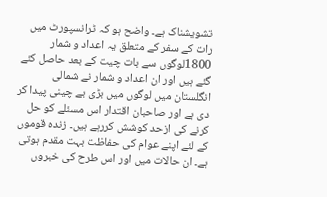تشویشناک ہے۔ واضح ہو کہ ٹرانسپورٹ میں رات کے سفر کے متعلق یہ اعداد و شمار 1800لوگوں سے بات چیت کے بعد حاصل کئے گئے ہیں اور ان اعداد و شمار نے شمالی انگلستان میں لوگوں میں بڑی بے چینی پیدا کر دی ہے اور صاحبان اقتدار اس مسئلے کو حل کرنے کی ازحد کوشش کررہے ہیں۔ زندہ قوموں کے لئے اپنے عوام کی حفاظت بہت مقدم ہوتی ہے۔ ان حالات میں اور اس طرح کی خبروں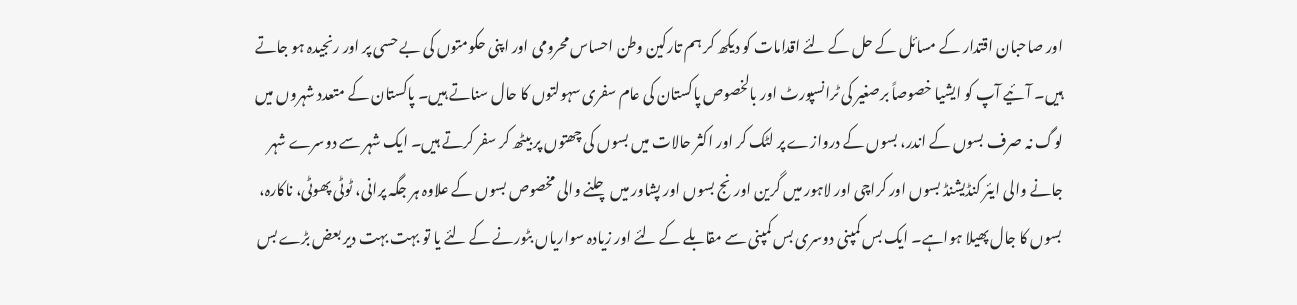اور صاحبان اقتدار کے مسائل کے حل کے لئے اقدامات کو دیکھ کر ہم تارکین وطن احساس محرومی اور اپنی حکومتوں کی بے حسی پر اور رنجیدہ ہو جاتے ہیں۔ آئیے آپ کو ایشیا خصوصاً برصغیر کی ٹرانسپورٹ اور بالخصوص پاکستان کی عام سفری سہولتوں کا حال سناتے ہیں۔ پاکستان کے متعدد شہروں میں لوگ نہ صرف بسوں کے اندر، بسوں کے دروازے پر لٹک کر اور اکثر حالات میں بسوں کی چھتوں پر بیٹھ کر سفر کرتے ہیں۔ ایک شہر سے دوسرے شہر جانے والی ایئر کنڈیشنڈ بسوں اور کراچی اور لاہور میں گرین اورنج بسوں اور پشاور میں چلنے والی مخصوص بسوں کے علاوہ ہر جگہ پرانی، ٹوٹی پھوٹی، ناکارہ، بسوں کا جال پھیلا ہواہے۔ ایک بس کمپنی دوسری بس کمپنی سے مقابلے کے لئے اور زیادہ سواریاں بٹورنے کے لئے یا تو بہت بہت دیر بعض بڑے بس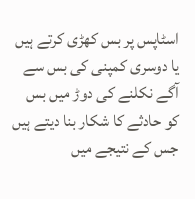اسٹاپس پر بس کھڑی کرتے ہیں یا دوسری کمپنی کی بس سے آگے نکلنے کی دوڑ میں بس کو حادثے کا شکار بنا دیتے ہیں جس کے نتیجے میں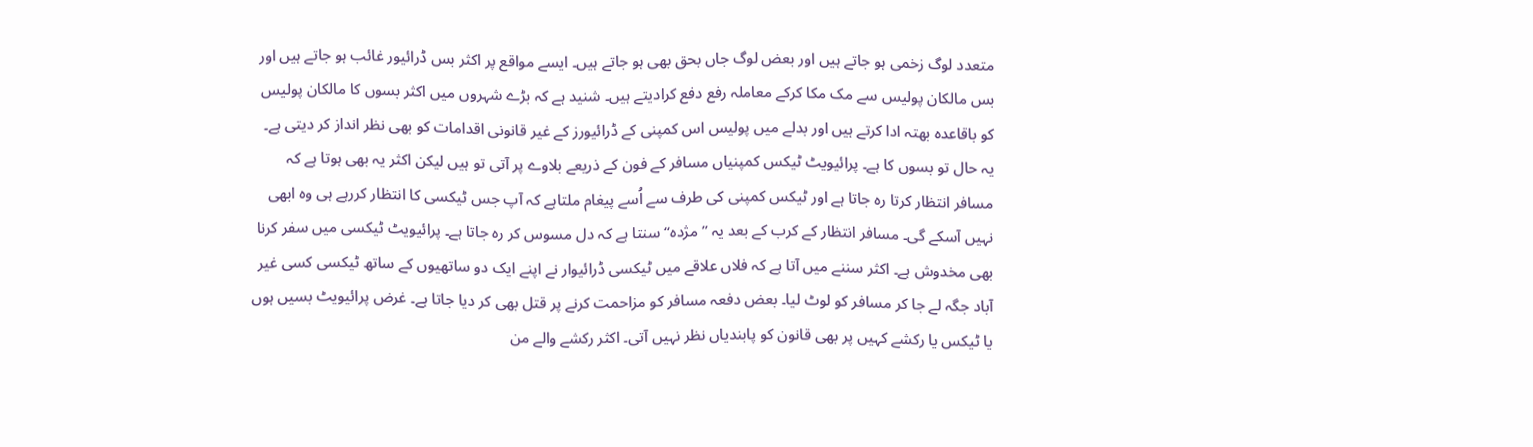متعدد لوگ زخمی ہو جاتے ہیں اور بعض لوگ جاں بحق بھی ہو جاتے ہیں۔ ایسے مواقع پر اکثر بس ڈرائیور غائب ہو جاتے ہیں اور بس مالکان پولیس سے مک مکا کرکے معاملہ رفع دفع کرادیتے ہیں۔ شنید ہے کہ بڑے شہروں میں اکثر بسوں کا مالکان پولیس کو باقاعدہ بھتہ ادا کرتے ہیں اور بدلے میں پولیس اس کمپنی کے ڈرائیورز کے غیر قانونی اقدامات کو بھی نظر انداز کر دیتی ہے۔ یہ حال تو بسوں کا ہے۔ پرائیویٹ ٹیکس کمپنیاں مسافر کے فون کے ذریعے بلاوے پر آتی تو ہیں لیکن اکثر یہ بھی ہوتا ہے کہ مسافر انتظار کرتا رہ جاتا ہے اور ٹیکس کمپنی کی طرف سے اُسے پیغام ملتاہے کہ آپ جس ٹیکسی کا انتظار کررہے ہی وہ ابھی نہیں آسکے گی۔ مسافر انتظار کے کرب کے بعد یہ ’’مژدہ‘‘ سنتا ہے کہ دل مسوس کر رہ جاتا ہے۔ پرائیویٹ ٹیکسی میں سفر کرنا بھی مخدوش ہے۔ اکثر سننے میں آتا ہے کہ فلاں علاقے میں ٹیکسی ڈرائیوار نے اپنے ایک دو ساتھیوں کے ساتھ ٹیکسی کسی غیر آباد جگہ لے جا کر مسافر کو لوٹ لیا۔ بعض دفعہ مسافر کو مزاحمت کرنے پر قتل بھی کر دیا جاتا ہے۔ غرض پرائیویٹ بسیں ہوں یا ٹیکس یا رکشے کہیں پر بھی قانون کو پابندیاں نظر نہیں آتی۔ اکثر رکشے والے من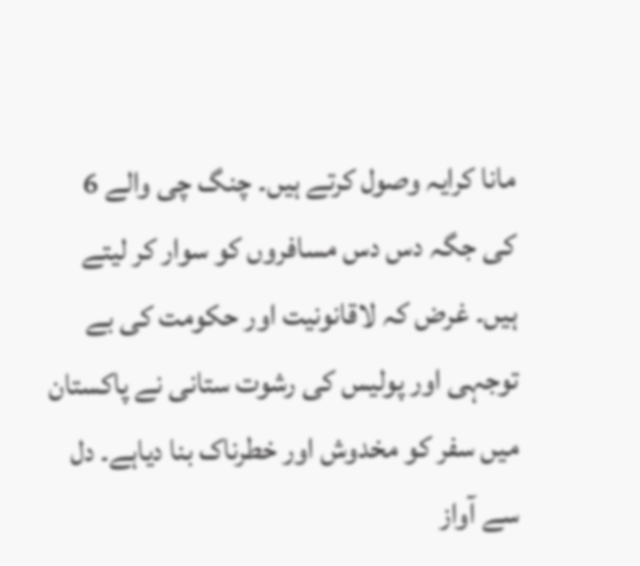مانا کرایہ وصول کرتے ہیں۔ چنگ چی والے 6 کی جگہ دس دس مسافروں کو سوار کر لیتے ہیں۔ غرض کہ لاقانونیت اور حکومت کی بے توجہی اور پولیس کی رشوت ستانی نے پاکستان میں سفر کو مخدوش اور خطرناک بنا دیاہے۔ دل سے آواز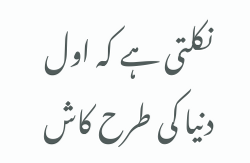نکلتی ہے کہ اول دنیا کی طرح کاش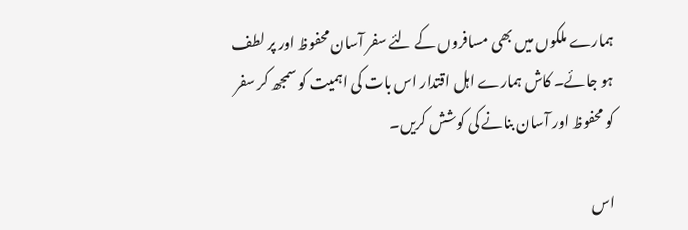ہمارے ملکوں میں بھی مسافروں کے لئے سفر آسان محفوظ اور پر لطف ہو جائے۔ کاش ہمارے اہل اقتدار اس بات کی اہمیت کو سمجھ کر سفر کو محفوظ اور آسان بنانے کی کوشش کریں۔

اس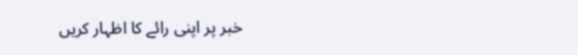خبر پر اپنی رائے کا اظہار کریں